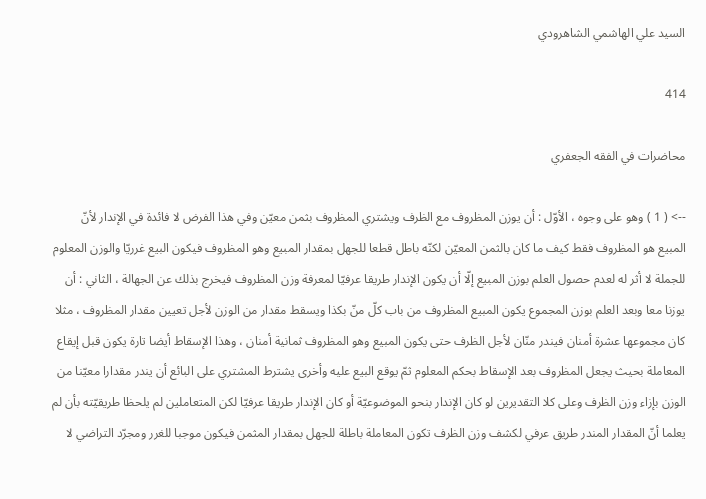السيد علي الهاشمي الشاهرودي

414

محاضرات في الفقه الجعفري

--> ( 1 ) وهو على وجوه ، الأوّل : أن يوزن المظروف مع الظرف ويشتري المظروف بثمن معيّن وفي هذا الفرض لا فائدة في الإندار لأنّ المبيع هو المظروف فقط كيف ما كان بالثمن المعيّن لكنّه باطل قطعا للجهل بمقدار المبيع وهو المظروف فيكون البيع غرريّا والوزن المعلوم للجملة لا أثر له لعدم حصول العلم بوزن المبيع إلّا أن يكون الإندار طريقا عرفيّا لمعرفة وزن المظروف فيخرج بذلك عن الجهالة ، الثاني : أن يوزنا معا وبعد العلم بوزن المجموع يكون المبيع المظروف من باب كلّ منّ بكذا ويسقط مقدار من الوزن لأجل تعيين مقدار المظروف ، مثلا كان مجموعها عشرة أمنان فيندر منّان لأجل الظرف حتى يكون المبيع وهو المظروف ثمانية أمنان ، وهذا الإسقاط أيضا تارة يكون قبل إيقاع المعاملة بحيث يجعل المظروف بعد الإسقاط بحكم المعلوم ثمّ يوقع البيع عليه وأخرى يشترط المشتري على البائع أن يندر مقدارا معيّنا من الوزن بإزاء وزن الظرف وعلى كلا التقديرين لو كان الإندار بنحو الموضوعيّة أو كان الإندار طريقا عرفيّا لكن المتعاملين لم يلحظا طريقيّته بأن لم يعلما أنّ المقدار المندر طريق عرفي لكشف وزن الظرف تكون المعاملة باطلة للجهل بمقدار المثمن فيكون موجبا للغرر ومجرّد التراضي لا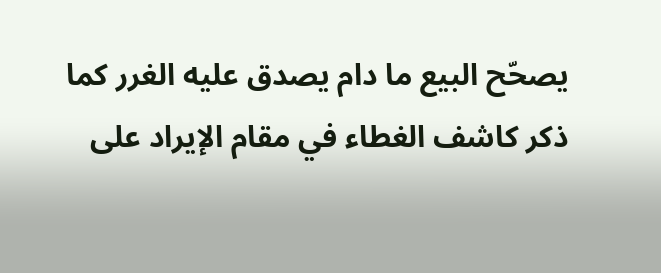يصحّح البيع ما دام يصدق عليه الغرر كما ذكر كاشف الغطاء في مقام الإيراد على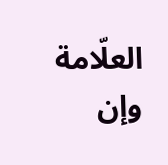العلّامة وإن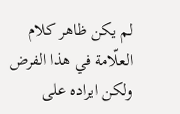لم يكن ظاهر كلام العلّامة في هذا الفرض ولكن ايراده على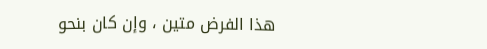هذا الفرض متين ، وإن كان بنحو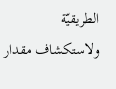الطريقيّة ولاستكشاف مقدار